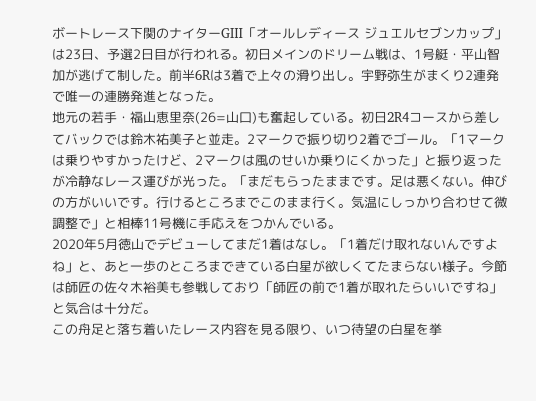ボートレース下関のナイターGⅢ「オールレディース ジュエルセブンカップ」は23日、予選2日目が行われる。初日メインのドリーム戦は、1号艇・平山智加が逃げて制した。前半6Rは3着で上々の滑り出し。宇野弥生がまくり2連発で唯一の連勝発進となった。
地元の若手・福山恵里奈(26=山口)も奮起している。初日2R4コースから差してバックでは鈴木祐美子と並走。2マークで振り切り2着でゴール。「1マークは乗りやすかったけど、2マークは風のせいか乗りにくかった」と振り返ったが冷静なレース運びが光った。「まだもらったままです。足は悪くない。伸びの方がいいです。行けるところまでこのまま行く。気温にしっかり合わせて微調整で」と相棒11号機に手応えをつかんでいる。
2020年5月徳山でデビューしてまだ1着はなし。「1着だけ取れないんですよね」と、あと一歩のところまできている白星が欲しくてたまらない様子。今節は師匠の佐々木裕美も参戦しており「師匠の前で1着が取れたらいいですね」と気合は十分だ。
この舟足と落ち着いたレース内容を見る限り、いつ待望の白星を挙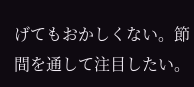げてもおかしくない。節間を通して注目したい。